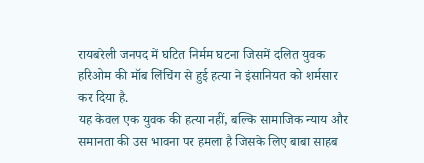रायबरेली जनपद में घटित निर्मम घटना जिसमें दलित युवक हरिओम की मॉब लिंचिंग से हुई हत्या ने इंसानियत को शर्मसार कर दिया है.
यह केवल एक युवक की हत्या नहीं, बल्कि सामाजिक न्याय और समानता की उस भावना पर हमला है जिसके लिए बाबा साहब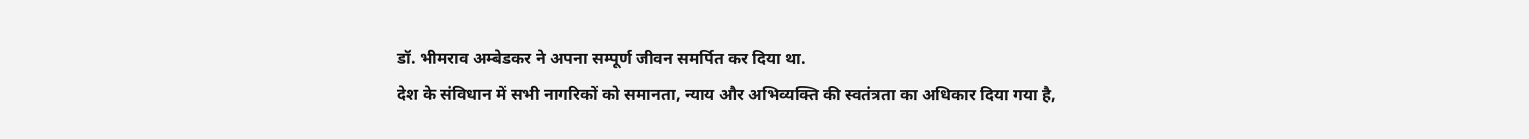डॉ. भीमराव अम्बेडकर ने अपना सम्पूर्ण जीवन समर्पित कर दिया था.
देश के संविधान में सभी नागरिकों को समानता, न्याय और अभिव्यक्ति की स्वतंत्रता का अधिकार दिया गया है,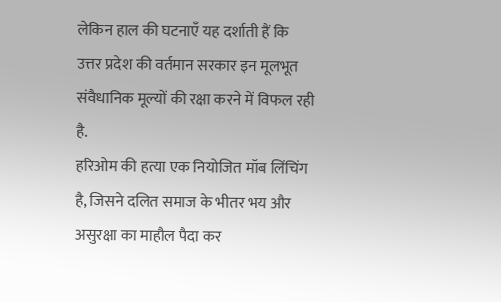लेकिन हाल की घटनाएँ यह दर्शाती हैं कि उत्तर प्रदेश की वर्तमान सरकार इन मूलभूत संवैधानिक मूल्यों की रक्षा करने में विफल रही है.
हरिओम की हत्या एक नियोजित मॉब लिंचिंग है, जिसने दलित समाज के भीतर भय और असुरक्षा का माहौल पैदा कर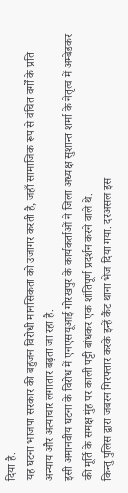दिया है.
यह घटना भाजपा सरकार की बहुजन विरोधी मानसिकता को उजागर करती है, जहाँ सामाजिक रूप से वंचित वर्गों के प्रति अन्याय और अत्याचार लगातार बढ़ता जा रहा है.
इसी अमानवीय घटना के विरोध में एनएसयूआई गोरखपुर के कार्यकर्ताओं ने जिला अध्यक्ष सुशान्त शर्मा के नेतृत्व में अम्बेडकर की मूर्ति के समक्ष मुंह पर काली पट्टी बांधकर एक शांतिपूर्ण प्रदर्शन करने वाले थे.
किन्तु पुलिस द्वारा जबरन गिरफ्तार करके इन्हें कैंट थाना भेज दिया गया. दरअसल इस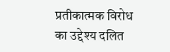प्रतीकात्मक विरोध का उद्देश्य दलित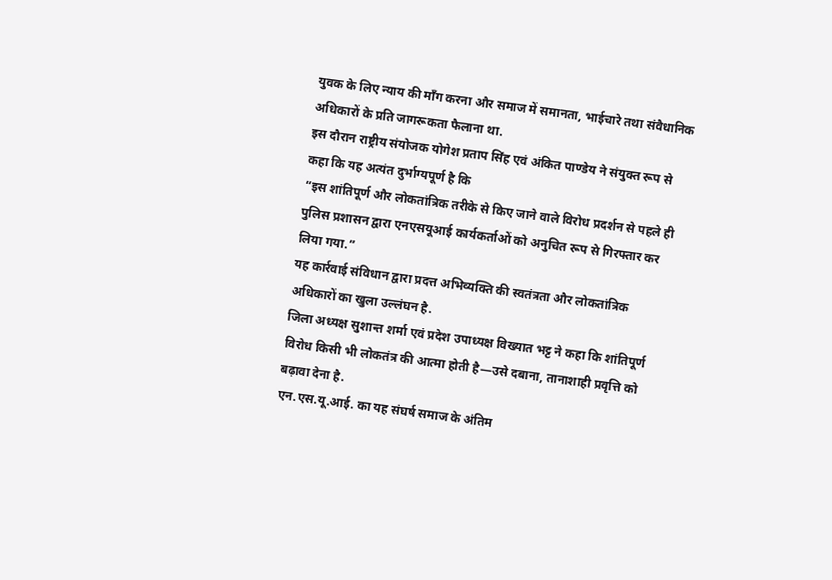युवक के लिए न्याय की माँग करना और समाज में समानता, भाईचारे तथा संवैधानिक अधिकारों के प्रति जागरूकता फैलाना था.
इस दौरान राष्ट्रीय संयोजक योगेश प्रताप सिंह एवं अंकित पाण्डेय ने संयुक्त रूप से कहा कि यह अत्यंत दुर्भाग्यपूर्ण है कि
“इस शांतिपूर्ण और लोकतांत्रिक तरीके से किए जाने वाले विरोध प्रदर्शन से पहले ही पुलिस प्रशासन द्वारा एनएसयूआई कार्यकर्ताओं को अनुचित रूप से गिरफ्तार कर लिया गया.”
यह कार्रवाई संविधान द्वारा प्रदत्त अभिव्यक्ति की स्वतंत्रता और लोकतांत्रिक अधिकारों का खुला उल्लंघन है.
जिला अध्यक्ष सुशान्त शर्मा एवं प्रदेश उपाध्यक्ष विख्यात भट्ट ने कहा कि शांतिपूर्ण विरोध किसी भी लोकतंत्र की आत्मा होती है—उसे दबाना, तानाशाही प्रवृत्ति को बढ़ावा देना है.
एन.एस.यू.आई. का यह संघर्ष समाज के अंतिम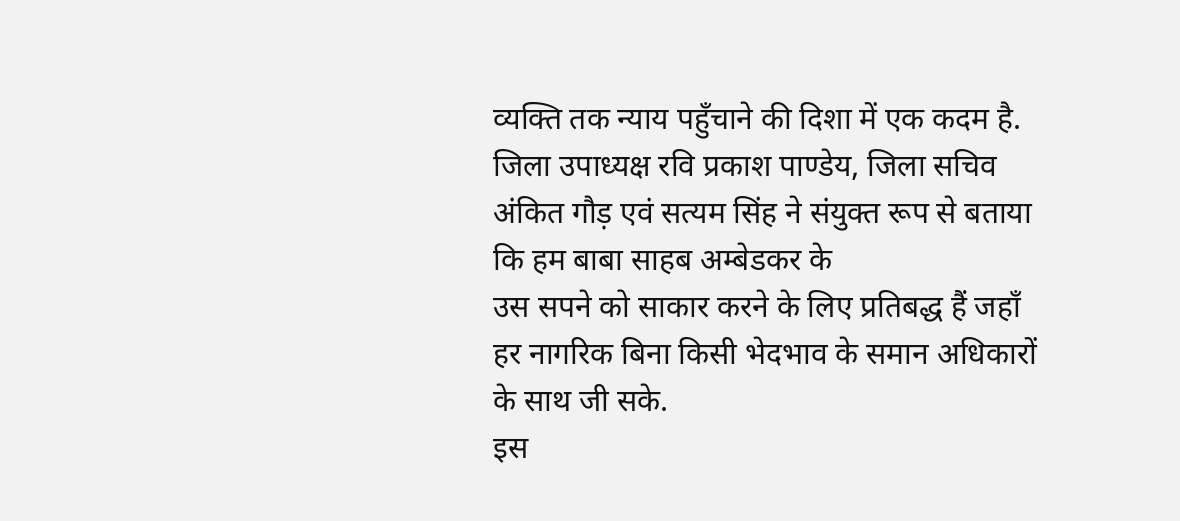व्यक्ति तक न्याय पहुँचाने की दिशा में एक कदम है.
जिला उपाध्यक्ष रवि प्रकाश पाण्डेय, जिला सचिव अंकित गौड़ एवं सत्यम सिंह ने संयुक्त रूप से बताया कि हम बाबा साहब अम्बेडकर के
उस सपने को साकार करने के लिए प्रतिबद्ध हैं जहाँ हर नागरिक बिना किसी भेदभाव के समान अधिकारों के साथ जी सके.
इस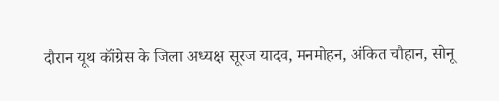दौरान यूथ कॉंग्रेस के जिला अध्यक्ष सूरज यादव, मनमोहन, अंकित चौहान, सोनू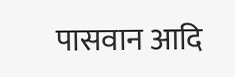पासवान आदि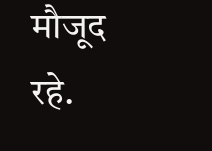मौजूद रहे.